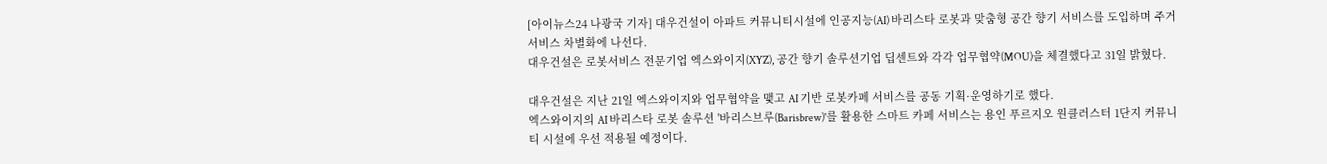[아이뉴스24 나광국 기자] 대우건설이 아파트 커뮤니티시설에 인공지능(AI) 바리스타 로봇과 맞춤형 공간 향기 서비스를 도입하며 주거서비스 차별화에 나선다.
대우건설은 로봇서비스 전문기업 엑스와이지(XYZ), 공간 향기 솔루션기업 딥센트와 각각 업무협약(MOU)을 체결했다고 31일 밝혔다.

대우건설은 지난 21일 엑스와이지와 업무협약을 맺고 AI 기반 로봇카페 서비스를 공동 기획·운영하기로 했다.
엑스와이지의 AI 바리스타 로봇 솔루션 '바리스브루(Barisbrew)'를 활용한 스마트 카페 서비스는 용인 푸르지오 원클러스터 1단지 커뮤니티 시설에 우선 적용될 예정이다.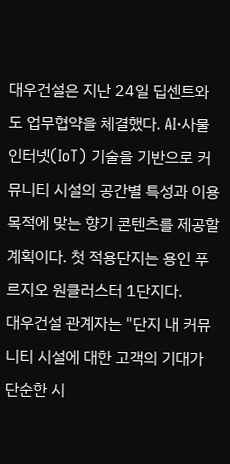대우건설은 지난 24일 딥센트와도 업무협약을 체결했다. AI·사물인터넷(IoT) 기술을 기반으로 커뮤니티 시설의 공간별 특성과 이용 목적에 맞는 향기 콘텐츠를 제공할 계획이다. 첫 적용단지는 용인 푸르지오 원클러스터 1단지다.
대우건설 관계자는 "단지 내 커뮤니티 시설에 대한 고객의 기대가 단순한 시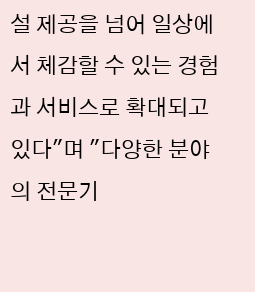설 제공을 넘어 일상에서 체감할 수 있는 경험과 서비스로 확대되고 있다"며 "다양한 분야의 전문기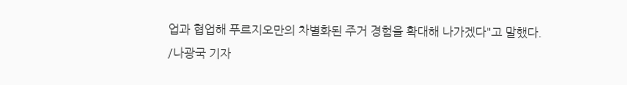업과 협업해 푸르지오만의 차별화된 주거 경험을 확대해 나가겠다"고 말했다.
/나광국 기자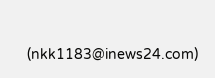(nkk1183@inews24.com)